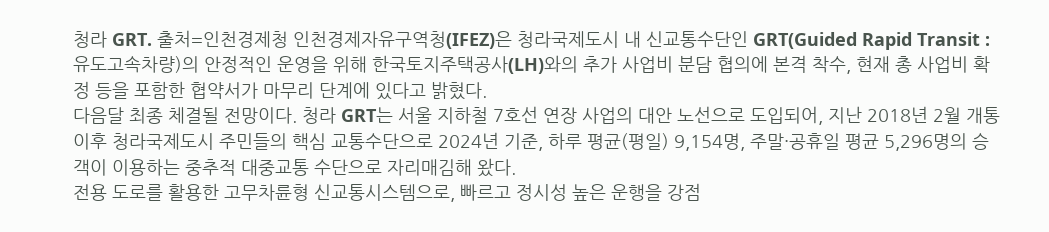청라 GRT. 출처=인천경제청 인천경제자유구역청(IFEZ)은 청라국제도시 내 신교통수단인 GRT(Guided Rapid Transit : 유도고속차량)의 안정적인 운영을 위해 한국토지주택공사(LH)와의 추가 사업비 분담 협의에 본격 착수, 현재 총 사업비 확정 등을 포함한 협약서가 마무리 단계에 있다고 밝혔다.
다음달 최종 체결될 전망이다. 청라 GRT는 서울 지하철 7호선 연장 사업의 대안 노선으로 도입되어, 지난 2018년 2월 개통 이후 청라국제도시 주민들의 핵심 교통수단으로 2024년 기준, 하루 평균(평일) 9,154명, 주말·공휴일 평균 5,296명의 승객이 이용하는 중추적 대중교통 수단으로 자리매김해 왔다.
전용 도로를 활용한 고무차륜형 신교통시스템으로, 빠르고 정시성 높은 운행을 강점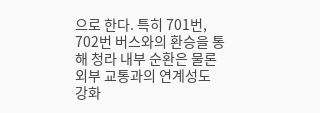으로 한다. 특히 701번, 702번 버스와의 환승을 통해 청라 내부 순환은 물론 외부 교통과의 연계성도 강화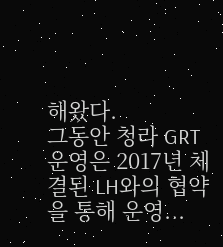해왔다.
그동안 청라 GRT 운영은 2017년 체결된 LH와의 협약을 통해 운영...